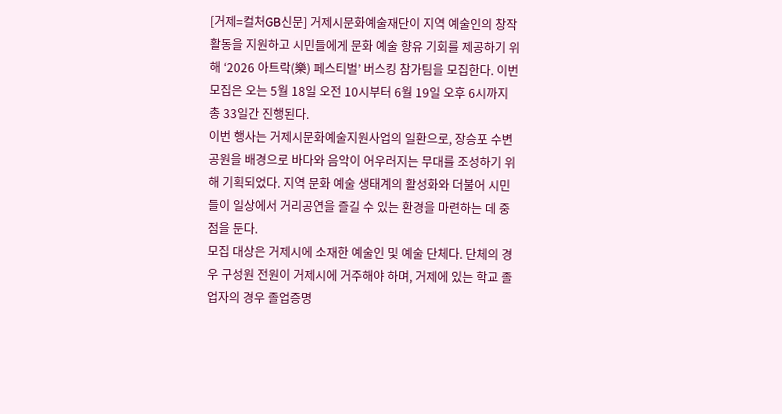[거제=컬처GB신문] 거제시문화예술재단이 지역 예술인의 창작 활동을 지원하고 시민들에게 문화 예술 향유 기회를 제공하기 위해 ‘2026 아트락(樂) 페스티벌’ 버스킹 참가팀을 모집한다. 이번 모집은 오는 5월 18일 오전 10시부터 6월 19일 오후 6시까지 총 33일간 진행된다.
이번 행사는 거제시문화예술지원사업의 일환으로, 장승포 수변공원을 배경으로 바다와 음악이 어우러지는 무대를 조성하기 위해 기획되었다. 지역 문화 예술 생태계의 활성화와 더불어 시민들이 일상에서 거리공연을 즐길 수 있는 환경을 마련하는 데 중점을 둔다.
모집 대상은 거제시에 소재한 예술인 및 예술 단체다. 단체의 경우 구성원 전원이 거제시에 거주해야 하며, 거제에 있는 학교 졸업자의 경우 졸업증명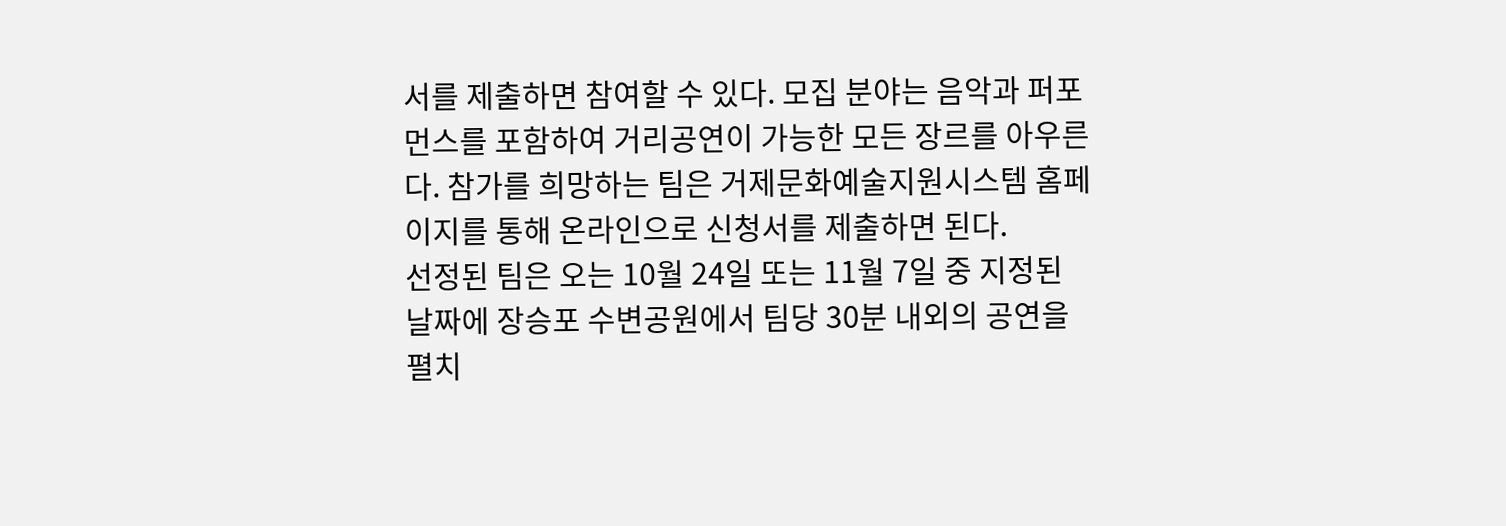서를 제출하면 참여할 수 있다. 모집 분야는 음악과 퍼포먼스를 포함하여 거리공연이 가능한 모든 장르를 아우른다. 참가를 희망하는 팀은 거제문화예술지원시스템 홈페이지를 통해 온라인으로 신청서를 제출하면 된다.
선정된 팀은 오는 10월 24일 또는 11월 7일 중 지정된 날짜에 장승포 수변공원에서 팀당 30분 내외의 공연을 펼치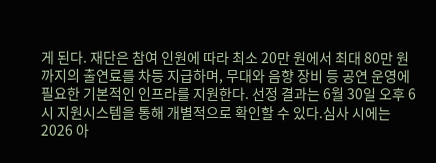게 된다. 재단은 참여 인원에 따라 최소 20만 원에서 최대 80만 원까지의 출연료를 차등 지급하며, 무대와 음향 장비 등 공연 운영에 필요한 기본적인 인프라를 지원한다. 선정 결과는 6월 30일 오후 6시 지원시스템을 통해 개별적으로 확인할 수 있다.심사 시에는 2026 아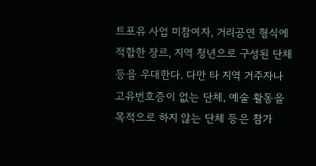트포유 사업 미참여자, 거리공연 형식에 적합한 장르, 지역 청년으로 구성된 단체 등을 우대한다. 다만 타 지역 거주자나 고유번호증이 없는 단체, 예술 활동을 목적으로 하지 않는 단체 등은 참가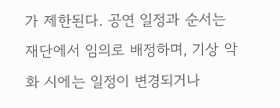가 제한된다. 공연 일정과 순서는 재단에서 임의로 배정하며, 기상 악화 시에는 일정이 변경되거나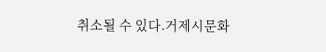취소될 수 있다.거제시문화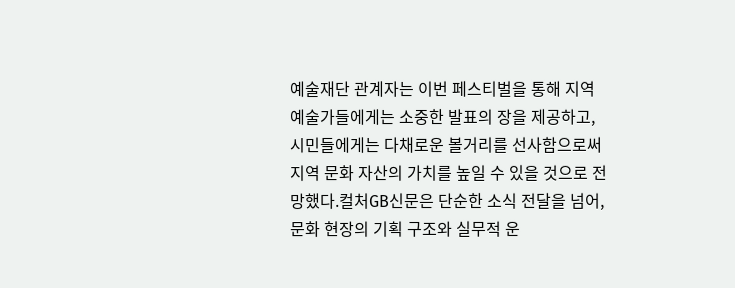예술재단 관계자는 이번 페스티벌을 통해 지역 예술가들에게는 소중한 발표의 장을 제공하고, 시민들에게는 다채로운 볼거리를 선사함으로써 지역 문화 자산의 가치를 높일 수 있을 것으로 전망했다.컬처GB신문은 단순한 소식 전달을 넘어, 문화 현장의 기획 구조와 실무적 운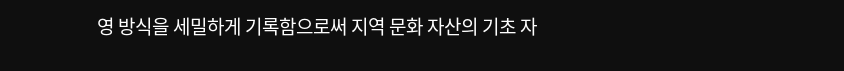영 방식을 세밀하게 기록함으로써 지역 문화 자산의 기초 자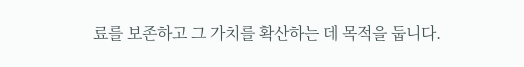료를 보존하고 그 가치를 확산하는 데 목적을 둡니다.